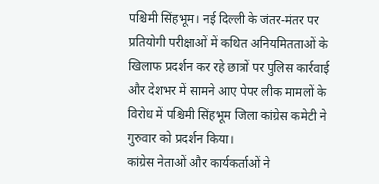पश्चिमी सिंहभूम। नई दिल्ली के जंतर-मंतर पर प्रतियोगी परीक्षाओं में कथित अनियमितताओं के खिलाफ प्रदर्शन कर रहे छात्रों पर पुलिस कार्रवाई और देशभर में सामने आए पेपर लीक मामलों के विरोध में पश्चिमी सिंहभूम जिला कांग्रेस कमेटी ने गुरुवार को प्रदर्शन किया।
कांग्रेस नेताओं और कार्यकर्ताओं ने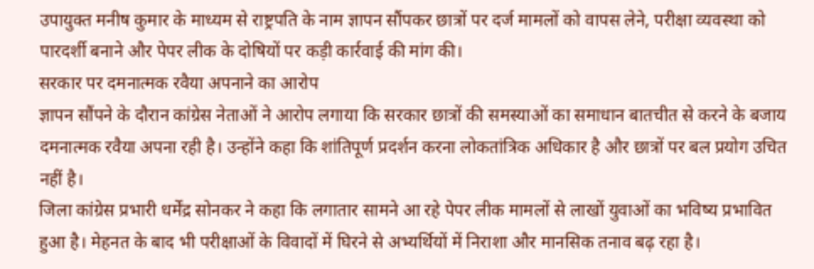उपायुक्त मनीष कुमार के माध्यम से राष्ट्रपति के नाम ज्ञापन सौंपकर छात्रों पर दर्ज मामलों को वापस लेने, परीक्षा व्यवस्था को पारदर्शी बनाने और पेपर लीक के दोषियों पर कड़ी कार्रवाई की मांग की।
सरकार पर दमनात्मक रवैया अपनाने का आरोप
ज्ञापन सौंपने के दौरान कांग्रेस नेताओं ने आरोप लगाया कि सरकार छात्रों की समस्याओं का समाधान बातचीत से करने के बजाय दमनात्मक रवैया अपना रही है। उन्होंने कहा कि शांतिपूर्ण प्रदर्शन करना लोकतांत्रिक अधिकार है और छात्रों पर बल प्रयोग उचित नहीं है।
जिला कांग्रेस प्रभारी धर्मेंद्र सोनकर ने कहा कि लगातार सामने आ रहे पेपर लीक मामलों से लाखों युवाओं का भविष्य प्रभावित हुआ है। मेहनत के बाद भी परीक्षाओं के विवादों में घिरने से अभ्यर्थियों में निराशा और मानसिक तनाव बढ़ रहा है।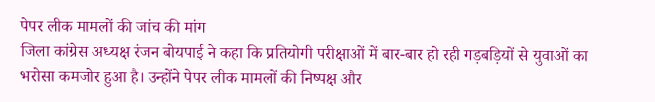पेपर लीक मामलों की जांच की मांग
जिला कांग्रेस अध्यक्ष रंजन बोयपाई ने कहा कि प्रतियोगी परीक्षाओं में बार-बार हो रही गड़बड़ियों से युवाओं का भरोसा कमजोर हुआ है। उन्होंने पेपर लीक मामलों की निष्पक्ष और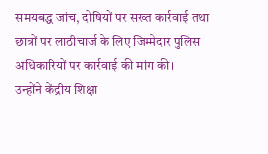समयबद्ध जांच, दोषियों पर सख्त कार्रवाई तथा छात्रों पर लाठीचार्ज के लिए जिम्मेदार पुलिस अधिकारियों पर कार्रवाई की मांग की।
उन्होंने केंद्रीय शिक्षा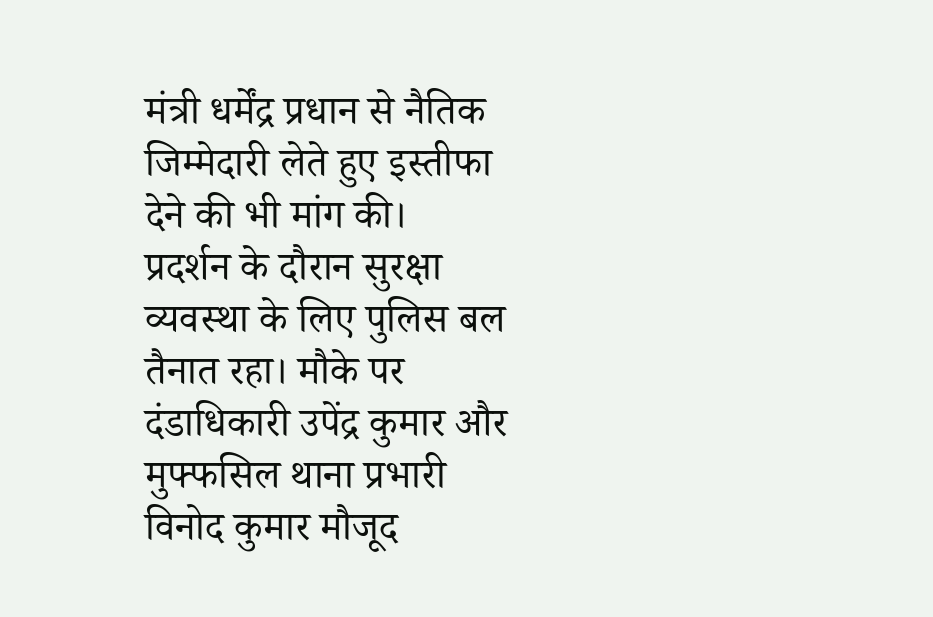मंत्री धर्मेंद्र प्रधान से नैतिक जिम्मेदारी लेते हुए इस्तीफा देने की भी मांग की।
प्रदर्शन के दौरान सुरक्षा व्यवस्था के लिए पुलिस बल तैनात रहा। मौके पर दंडाधिकारी उपेंद्र कुमार और मुफ्फसिल थाना प्रभारी विनोद कुमार मौजूद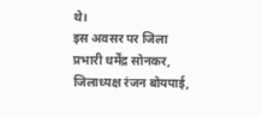थे।
इस अवसर पर जिला प्रभारी धर्मेंद्र सोनकर, जिलाध्यक्ष रंजन बोयपाई,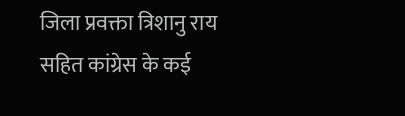जिला प्रवक्ता त्रिशानु राय सहित कांग्रेस के कई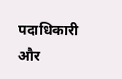पदाधिकारी और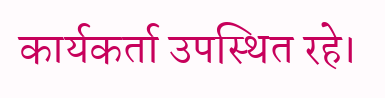कार्यकर्ता उपस्थित रहे।